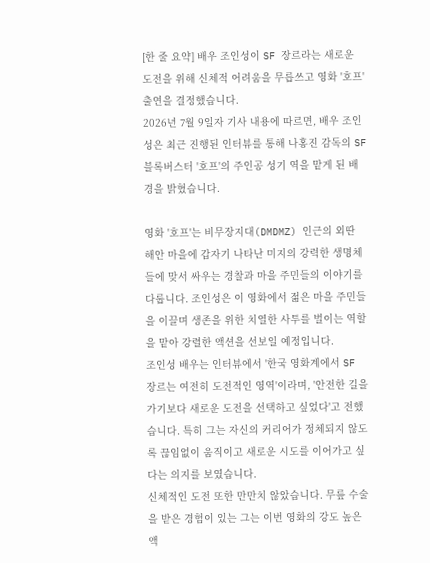[한 줄 요약] 배우 조인성이 SF 장르라는 새로운 도전을 위해 신체적 어려움을 무릅쓰고 영화 '호프' 출연을 결정했습니다.
2026년 7월 9일자 기사 내용에 따르면, 배우 조인성은 최근 진행된 인터뷰를 통해 나홍진 감독의 SF 블록버스터 '호프'의 주인공 성기 역을 맡게 된 배경을 밝혔습니다.

영화 '호프'는 비무장지대(DMDMZ) 인근의 외딴 해안 마을에 갑자기 나타난 미지의 강력한 생명체들에 맞서 싸우는 경찰과 마을 주민들의 이야기를 다룹니다. 조인성은 이 영화에서 젊은 마을 주민들을 이끌며 생존을 위한 치열한 사투를 벌이는 역할을 맡아 강렬한 액션을 선보일 예정입니다.
조인성 배우는 인터뷰에서 '한국 영화계에서 SF 장르는 여전히 도전적인 영역'이라며, '안전한 길을 가기보다 새로운 도전을 선택하고 싶었다'고 전했습니다. 특히 그는 자신의 커리어가 정체되지 않도록 끊임없이 움직이고 새로운 시도를 이어가고 싶다는 의지를 보였습니다.
신체적인 도전 또한 만만치 않았습니다. 무릎 수술을 받은 경험이 있는 그는 이번 영화의 강도 높은 액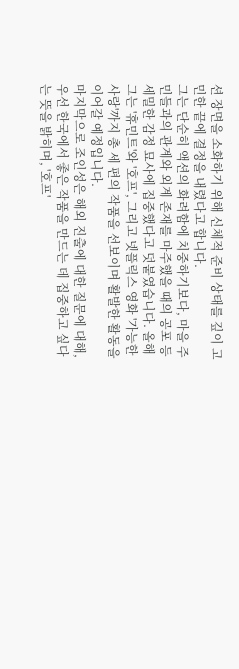션 장면을 소화하기 위해 신체적 준비 상태를 깊이 고민한 끝에 결정을 내렸다고 합니다.
그는 단순히 액션의 화려함에 치중하기보다, 마을 주민들과의 관계와 외계 존재를 마주했을 때의 공포 등 세밀한 감정 묘사에 집중했다고 덧붙였습니다. 올해 그는 '휴민트'와 '호프', 그리고 넷플릭스 영화 '가능한 사랑'까지 총 세 편의 작품을 선보이며 활발한 활동을 이어갈 예정입니다.
마지막으로 조인성은 해외 진출에 대한 질문에 대해, 우선 한국에서 좋은 작품을 만드는 데 집중하고 싶다는 뜻을 밝히며, '호프'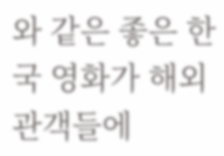와 같은 좋은 한국 영화가 해외 관객들에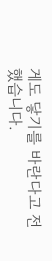게도 닿기를 바란다고 전했습니다.